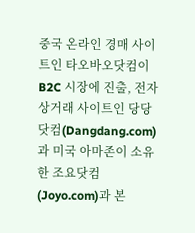중국 온라인 경매 사이트인 타오바오닷컴이 B2C 시장에 진출, 전자상거래 사이트인 당당닷컴(Dangdang.com)과 미국 아마존이 소유한 조요닷컴(Joyo.com)과 본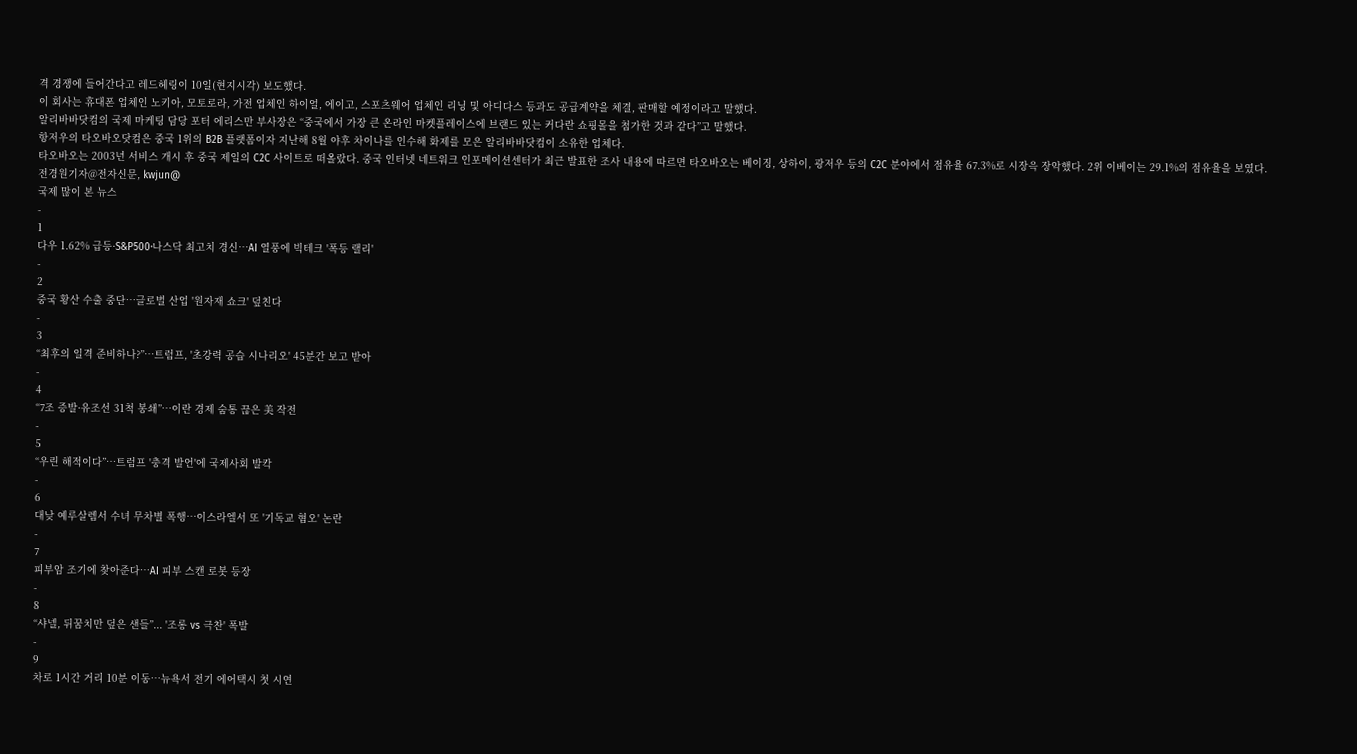격 경쟁에 들어간다고 레드헤링이 10일(현지시각) 보도했다.
이 회사는 휴대폰 업체인 노키아, 모토로라, 가전 업체인 하이얼, 에이고, 스포츠웨어 업체인 리닝 및 아디다스 등과도 공급계약을 체결, 판매할 예정이라고 말했다.
알리바바닷컴의 국제 마케팅 담당 포터 에리스만 부사장은 “중국에서 가장 큰 온라인 마켓플레이스에 브랜드 있는 커다란 쇼핑몰을 첨가한 것과 같다”고 말했다.
항저우의 타오바오닷컴은 중국 1위의 B2B 플랫폼이자 지난해 8월 야후 차이나를 인수해 화제를 모은 알리바바닷컴이 소유한 업체다.
타오바오는 2003년 서비스 개시 후 중국 제일의 C2C 사이트로 떠올랐다. 중국 인터넷 네트워크 인포메이션센터가 최근 발표한 조사 내용에 따르면 타오바오는 베이징, 상하이, 광저우 등의 C2C 분야에서 점유율 67.3%로 시장윽 장악했다. 2위 이베이는 29.1%의 점유율을 보였다.
전경원기자@전자신문, kwjun@
국제 많이 본 뉴스
-
1
다우 1.62% 급등·S&P500·나스닥 최고치 경신…AI 열풍에 빅테크 '폭등 랠리'
-
2
중국 황산 수출 중단…글로벌 산업 '원자재 쇼크' 덮친다
-
3
“최후의 일격 준비하나?”…트럼프, '초강력 공습 시나리오' 45분간 보고 받아
-
4
“7조 증발·유조선 31척 봉쇄”…이란 경제 숨통 끊은 美 작전
-
5
“우린 해적이다”…트럼프 '충격 발언'에 국제사회 발칵
-
6
대낮 예루살렘서 수녀 무차별 폭행…이스라엘서 또 '기독교 혐오' 논란
-
7
피부암 조기에 찾아준다…AI 피부 스캔 로봇 등장
-
8
“샤넬, 뒤꿈치만 덮은 샌들”... '조롱 vs 극찬' 폭발
-
9
차로 1시간 거리 10분 이동…뉴욕서 전기 에어택시 첫 시연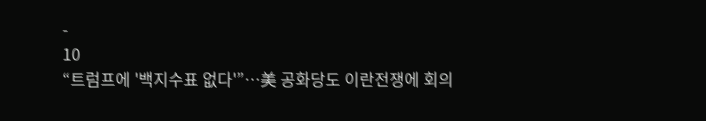-
10
“트럼프에 '백지수표 없다'”…美 공화당도 이란전쟁에 회의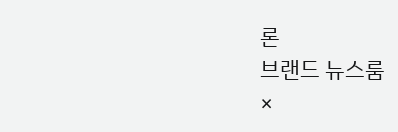론
브랜드 뉴스룸
×